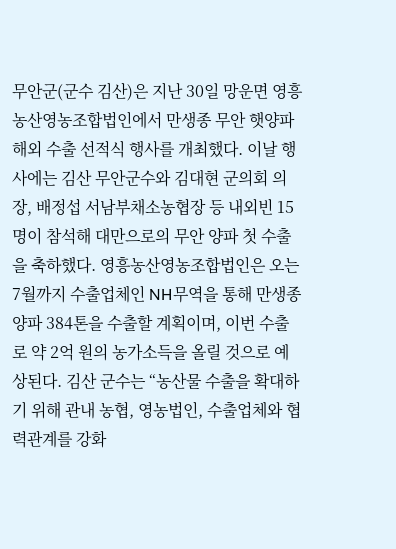무안군(군수 김산)은 지난 30일 망운면 영흥농산영농조합법인에서 만생종 무안 햇양파 해외 수출 선적식 행사를 개최했다. 이날 행사에는 김산 무안군수와 김대현 군의회 의장, 배정섭 서남부채소농협장 등 내외빈 15명이 참석해 대만으로의 무안 양파 첫 수출을 축하했다. 영흥농산영농조합법인은 오는 7월까지 수출업체인 NH무역을 통해 만생종 양파 384톤을 수출할 계획이며, 이번 수출로 약 2억 원의 농가소득을 올릴 것으로 예상된다. 김산 군수는 “농산물 수출을 확대하기 위해 관내 농협, 영농법인, 수출업체와 협력관계를 강화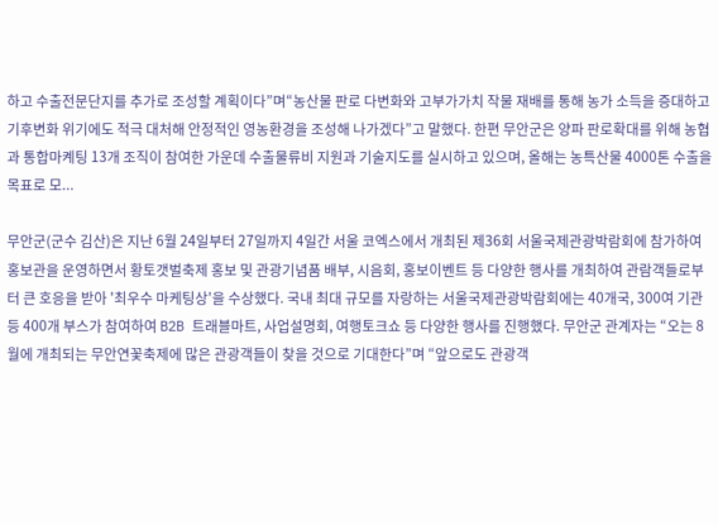하고 수출전문단지를 추가로 조성할 계획이다”며“농산물 판로 다변화와 고부가가치 작물 재배를 통해 농가 소득을 증대하고 기후변화 위기에도 적극 대처해 안정적인 영농환경을 조성해 나가겠다”고 말했다. 한편 무안군은 양파 판로확대를 위해 농협과 통합마켸팅 13개 조직이 참여한 가운데 수출물류비 지원과 기술지도를 실시하고 있으며, 올해는 농특산물 4000톤 수출을 목표로 모...

무안군(군수 김산)은 지난 6월 24일부터 27일까지 4일간 서울 코엑스에서 개최된 제36회 서울국제관광박람회에 참가하여 홍보관을 운영하면서 황토갯벌축제 홍보 및 관광기념품 배부, 시음회, 홍보이벤트 등 다양한 행사를 개최하여 관람객들로부터 큰 호응을 받아 '최우수 마케팅상'을 수상했다. 국내 최대 규모를 자랑하는 서울국제관광박람회에는 40개국, 300여 기관 등 400개 부스가 참여하여 B2B 트래블마트, 사업설명회, 여행토크쇼 등 다양한 행사를 진행했다. 무안군 관계자는 “오는 8월에 개최되는 무안연꽃축제에 많은 관광객들이 찾을 것으로 기대한다”며 “앞으로도 관광객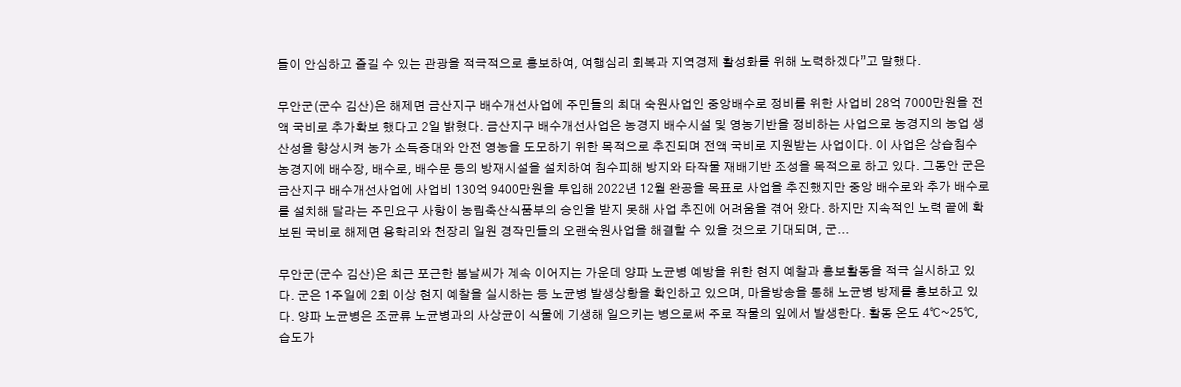들이 안심하고 즐길 수 있는 관광을 적극적으로 홍보하여, 여행심리 회복과 지역경제 활성화를 위해 노력하겠다”고 말했다.

무안군(군수 김산)은 해제면 금산지구 배수개선사업에 주민들의 최대 숙원사업인 중앙배수로 정비를 위한 사업비 28억 7000만원을 전액 국비로 추가확보 했다고 2일 밝혔다. 금산지구 배수개선사업은 농경지 배수시설 및 영농기반을 정비하는 사업으로 농경지의 농업 생산성을 향상시켜 농가 소득증대와 안전 영농을 도모하기 위한 목적으로 추진되며 전액 국비로 지원받는 사업이다. 이 사업은 상습침수 농경지에 배수장, 배수로, 배수문 등의 방재시설을 설치하여 침수피해 방지와 타작물 재배기반 조성을 목적으로 하고 있다. 그동안 군은 금산지구 배수개선사업에 사업비 130억 9400만원을 투입해 2022년 12월 완공을 목표로 사업을 추진했지만 중앙 배수로와 추가 배수로를 설치해 달라는 주민요구 사항이 농림축산식품부의 승인을 받지 못해 사업 추진에 어려움을 겪어 왔다. 하지만 지속적인 노력 끝에 확보된 국비로 해제면 용학리와 천장리 일원 경작민들의 오랜숙원사업을 해결할 수 있을 것으로 기대되며, 군...

무안군(군수 김산)은 최근 포근한 봄날씨가 계속 이어지는 가운데 양파 노균병 예방을 위한 현지 예찰과 홍보활동을 적극 실시하고 있다. 군은 1주일에 2회 이상 현지 예찰을 실시하는 등 노균병 발생상황을 확인하고 있으며, 마을방송을 통해 노균병 방제를 홍보하고 있다. 양파 노균병은 조균류 노균병과의 사상균이 식물에 기생해 일으키는 병으로써 주로 작물의 잎에서 발생한다. 활동 온도 4℃~25℃, 습도가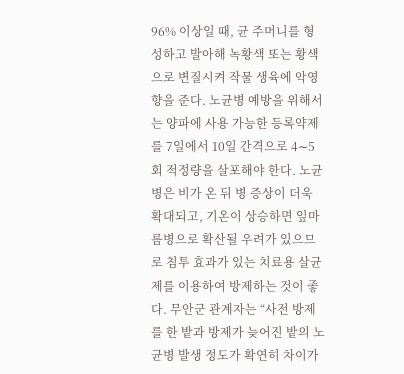96% 이상일 때, 균 주머니를 형성하고 발아해 녹황색 또는 황색으로 변질시켜 작물 생육에 악영향을 준다. 노균병 예방을 위해서는 양파에 사용 가능한 등록약제를 7일에서 10일 간격으로 4∼5회 적정량을 살포해야 한다. 노균병은 비가 온 뒤 병 증상이 더욱 확대되고, 기온이 상승하면 잎마름병으로 확산될 우려가 있으므로 침투 효과가 있는 치료용 살균제를 이용하여 방제하는 것이 좋다. 무안군 관계자는 “사전 방제를 한 밭과 방제가 늦어진 밭의 노균병 발생 정도가 확연히 차이가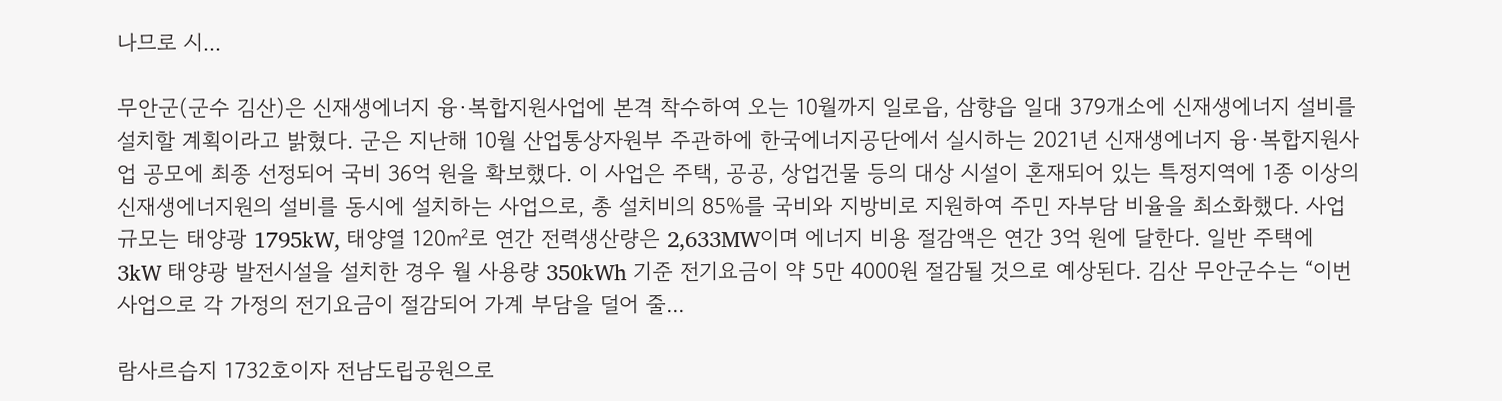나므로 시...

무안군(군수 김산)은 신재생에너지 융·복합지원사업에 본격 착수하여 오는 10월까지 일로읍, 삼향읍 일대 379개소에 신재생에너지 설비를 설치할 계획이라고 밝혔다. 군은 지난해 10월 산업통상자원부 주관하에 한국에너지공단에서 실시하는 2021년 신재생에너지 융·복합지원사업 공모에 최종 선정되어 국비 36억 원을 확보했다. 이 사업은 주택, 공공, 상업건물 등의 대상 시설이 혼재되어 있는 특정지역에 1종 이상의 신재생에너지원의 설비를 동시에 설치하는 사업으로, 총 설치비의 85%를 국비와 지방비로 지원하여 주민 자부담 비율을 최소화했다. 사업규모는 태양광 1795kW, 태양열 120㎡로 연간 전력생산량은 2,633MW이며 에너지 비용 절감액은 연간 3억 원에 달한다. 일반 주택에 3kW 태양광 발전시설을 설치한 경우 월 사용량 350kWh 기준 전기요금이 약 5만 4000원 절감될 것으로 예상된다. 김산 무안군수는 “이번 사업으로 각 가정의 전기요금이 절감되어 가계 부담을 덜어 줄...

람사르습지 1732호이자 전남도립공원으로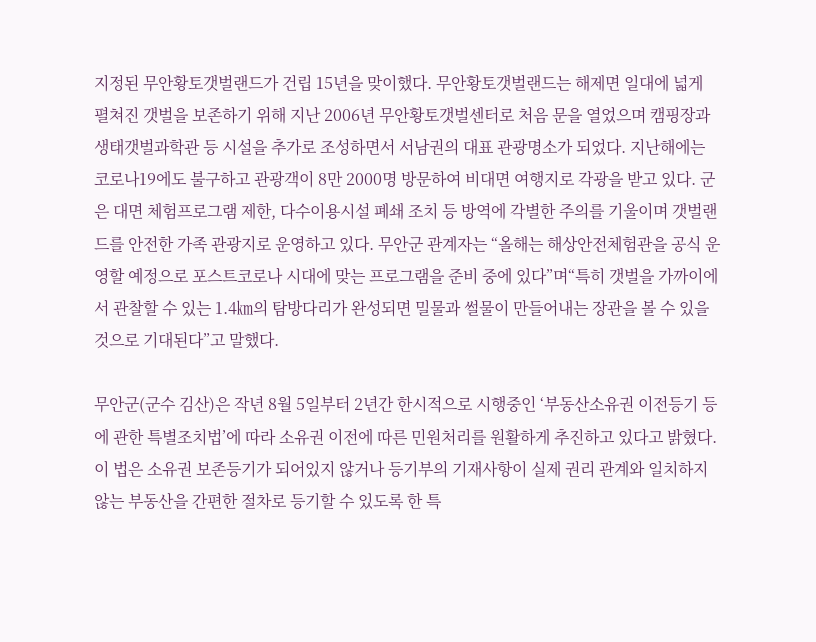지정된 무안황토갯벌랜드가 건립 15년을 맞이했다. 무안황토갯벌랜드는 해제면 일대에 넓게 펼쳐진 갯벌을 보존하기 위해 지난 2006년 무안황토갯벌센터로 처음 문을 열었으며 캠핑장과 생태갯벌과학관 등 시설을 추가로 조성하면서 서남권의 대표 관광명소가 되었다. 지난해에는 코로나19에도 불구하고 관광객이 8만 2000명 방문하여 비대면 여행지로 각광을 받고 있다. 군은 대면 체험프로그램 제한, 다수이용시설 폐쇄 조치 등 방역에 각별한 주의를 기울이며 갯벌랜드를 안전한 가족 관광지로 운영하고 있다. 무안군 관계자는 “올해는 해상안전체험관을 공식 운영할 예정으로 포스트코로나 시대에 맞는 프로그램을 준비 중에 있다”며“특히 갯벌을 가까이에서 관찰할 수 있는 1.4㎞의 탐방다리가 완성되면 밀물과 썰물이 만들어내는 장관을 볼 수 있을 것으로 기대된다”고 말했다.

무안군(군수 김산)은 작년 8월 5일부터 2년간 한시적으로 시행중인 ‘부동산소유권 이전등기 등에 관한 특별조치법’에 따라 소유권 이전에 따른 민원처리를 원활하게 추진하고 있다고 밝혔다. 이 법은 소유권 보존등기가 되어있지 않거나 등기부의 기재사항이 실제 권리 관계와 일치하지 않는 부동산을 간편한 절차로 등기할 수 있도록 한 특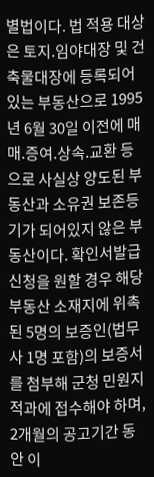별법이다. 법 적용 대상은 토지․임야대장 및 건축물대장에 등록되어 있는 부동산으로 1995년 6월 30일 이전에 매매․증여․상속․교환 등으로 사실상 양도된 부동산과 소유권 보존등기가 되어있지 않은 부동산이다. 확인서발급신청을 원할 경우 해당 부동산 소재지에 위촉된 5명의 보증인(법무사 1명 포함)의 보증서를 첨부해 군청 민원지적과에 접수해야 하며, 2개월의 공고기간 동안 이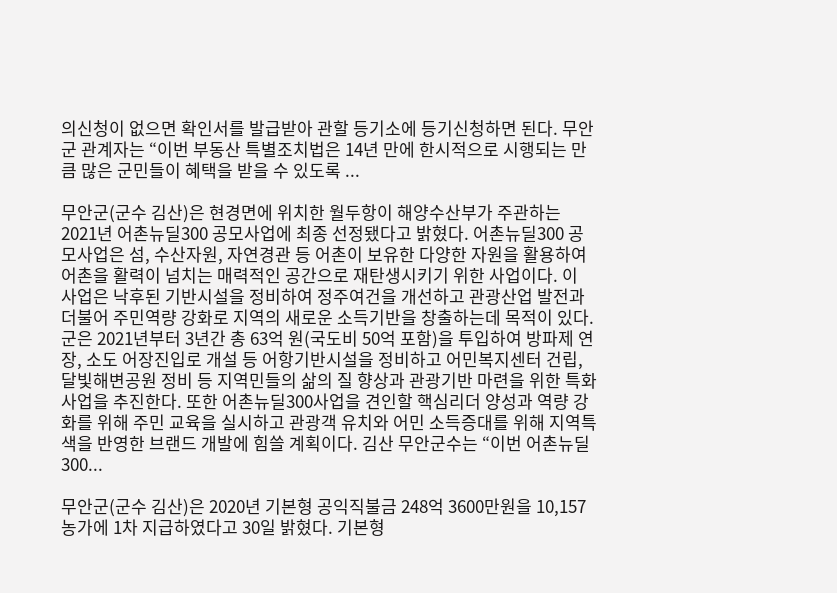의신청이 없으면 확인서를 발급받아 관할 등기소에 등기신청하면 된다. 무안군 관계자는 “이번 부동산 특별조치법은 14년 만에 한시적으로 시행되는 만큼 많은 군민들이 혜택을 받을 수 있도록 ...

무안군(군수 김산)은 현경면에 위치한 월두항이 해양수산부가 주관하는 2021년 어촌뉴딜300 공모사업에 최종 선정됐다고 밝혔다. 어촌뉴딜300 공모사업은 섬, 수산자원, 자연경관 등 어촌이 보유한 다양한 자원을 활용하여 어촌을 활력이 넘치는 매력적인 공간으로 재탄생시키기 위한 사업이다. 이 사업은 낙후된 기반시설을 정비하여 정주여건을 개선하고 관광산업 발전과 더불어 주민역량 강화로 지역의 새로운 소득기반을 창출하는데 목적이 있다. 군은 2021년부터 3년간 총 63억 원(국도비 50억 포함)을 투입하여 방파제 연장, 소도 어장진입로 개설 등 어항기반시설을 정비하고 어민복지센터 건립, 달빛해변공원 정비 등 지역민들의 삶의 질 향상과 관광기반 마련을 위한 특화사업을 추진한다. 또한 어촌뉴딜300사업을 견인할 핵심리더 양성과 역량 강화를 위해 주민 교육을 실시하고 관광객 유치와 어민 소득증대를 위해 지역특색을 반영한 브랜드 개발에 힘쓸 계획이다. 김산 무안군수는 “이번 어촌뉴딜300...

무안군(군수 김산)은 2020년 기본형 공익직불금 248억 3600만원을 10,157농가에 1차 지급하였다고 30일 밝혔다. 기본형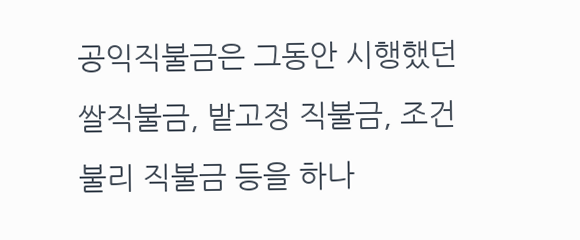공익직불금은 그동안 시행했던 쌀직불금, 밭고정 직불금, 조건불리 직불금 등을 하나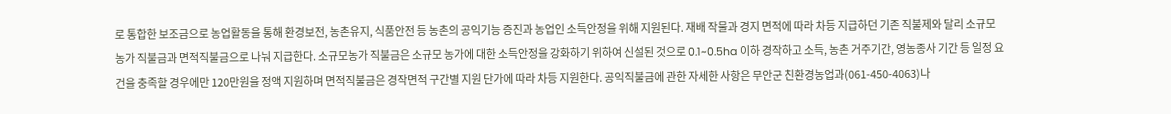로 통합한 보조금으로 농업활동을 통해 환경보전, 농촌유지, 식품안전 등 농촌의 공익기능 증진과 농업인 소득안정을 위해 지원된다. 재배 작물과 경지 면적에 따라 차등 지급하던 기존 직불제와 달리 소규모농가 직불금과 면적직불금으로 나눠 지급한다. 소규모농가 직불금은 소규모 농가에 대한 소득안정을 강화하기 위하여 신설된 것으로 0.1~0.5ha 이하 경작하고 소득, 농촌 거주기간, 영농종사 기간 등 일정 요건을 충족할 경우에만 120만원을 정액 지원하며 면적직불금은 경작면적 구간별 지원 단가에 따라 차등 지원한다. 공익직불금에 관한 자세한 사항은 무안군 친환경농업과(061-450-4063)나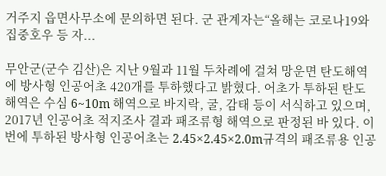거주지 읍면사무소에 문의하면 된다. 군 관계자는“올해는 코로나19와 집중호우 등 자...

무안군(군수 김산)은 지난 9월과 11월 두차례에 걸쳐 망운면 탄도해역에 방사형 인공어초 420개를 투하했다고 밝혔다. 어초가 투하된 탄도해역은 수심 6~10m 해역으로 바지락, 굴, 감태 등이 서식하고 있으며, 2017년 인공어초 적지조사 결과 패조류형 해역으로 판정된 바 있다. 이번에 투하된 방사형 인공어초는 2.45×2.45×2.0m규격의 패조류용 인공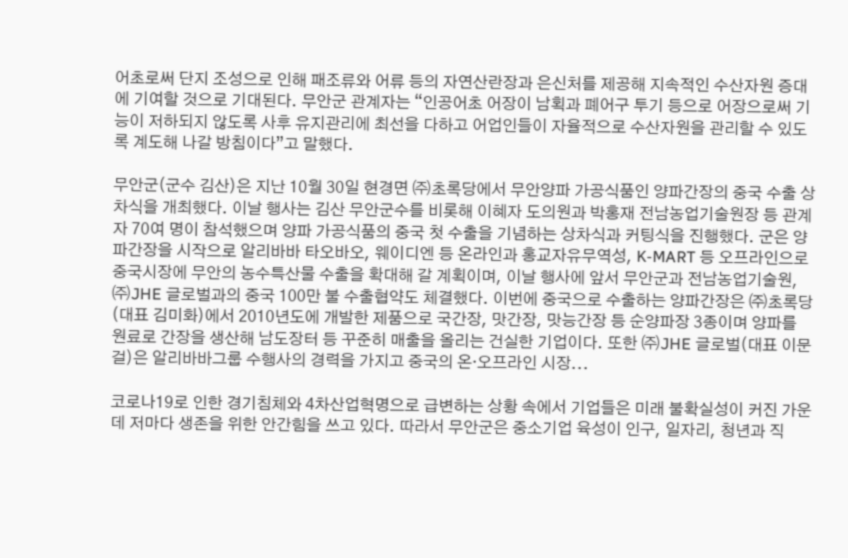어초로써 단지 조성으로 인해 패조류와 어류 등의 자연산란장과 은신처를 제공해 지속적인 수산자원 증대에 기여할 것으로 기대된다. 무안군 관계자는 “인공어초 어장이 남획과 폐어구 투기 등으로 어장으로써 기능이 저하되지 않도록 사후 유지관리에 최선을 다하고 어업인들이 자율적으로 수산자원을 관리할 수 있도록 계도해 나갈 방침이다”고 말했다.

무안군(군수 김산)은 지난 10월 30일 현경면 ㈜초록당에서 무안양파 가공식품인 양파간장의 중국 수출 상차식을 개최했다. 이날 행사는 김산 무안군수를 비롯해 이혜자 도의원과 박홍재 전남농업기술원장 등 관계자 70여 명이 참석했으며 양파 가공식품의 중국 첫 수출을 기념하는 상차식과 커팅식을 진행했다. 군은 양파간장을 시작으로 알리바바 타오바오, 웨이디엔 등 온라인과 홍교자유무역성, K-MART 등 오프라인으로 중국시장에 무안의 농수특산물 수출을 확대해 갈 계획이며, 이날 행사에 앞서 무안군과 전남농업기술원, ㈜JHE 글로벌과의 중국 100만 불 수출협약도 체결했다. 이번에 중국으로 수출하는 양파간장은 ㈜초록당(대표 김미화)에서 2010년도에 개발한 제품으로 국간장, 맛간장, 맛능간장 등 순양파장 3종이며 양파를 원료로 간장을 생산해 남도장터 등 꾸준히 매출을 올리는 건실한 기업이다. 또한 ㈜JHE 글로벌(대표 이문걸)은 알리바바그룹 수행사의 경력을 가지고 중국의 온·오프라인 시장...

코로나19로 인한 경기침체와 4차산업혁명으로 급변하는 상황 속에서 기업들은 미래 불확실성이 커진 가운데 저마다 생존을 위한 안간힘을 쓰고 있다. 따라서 무안군은 중소기업 육성이 인구, 일자리, 청년과 직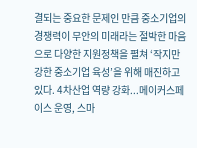결되는 중요한 문제인 만큼 중소기업의 경쟁력이 무안의 미래라는 절박한 마음으로 다양한 지원정책을 펼쳐 ‘작지만 강한 중소기업 육성’을 위해 매진하고 있다. 4차산업 역량 강화...메이커스페이스 운영, 스마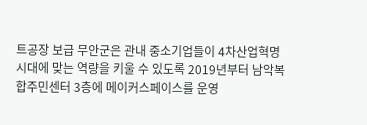트공장 보급 무안군은 관내 중소기업들이 4차산업혁명 시대에 맞는 역량을 키울 수 있도록 2019년부터 남악복합주민센터 3층에 메이커스페이스를 운영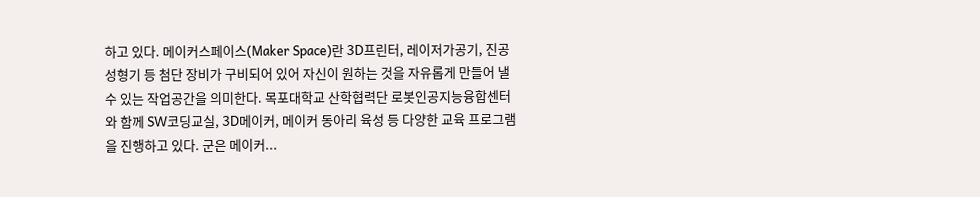하고 있다. 메이커스페이스(Maker Space)란 3D프린터, 레이저가공기, 진공성형기 등 첨단 장비가 구비되어 있어 자신이 원하는 것을 자유롭게 만들어 낼 수 있는 작업공간을 의미한다. 목포대학교 산학협력단 로봇인공지능융합센터와 함께 SW코딩교실, 3D메이커, 메이커 동아리 육성 등 다양한 교육 프로그램을 진행하고 있다. 군은 메이커...